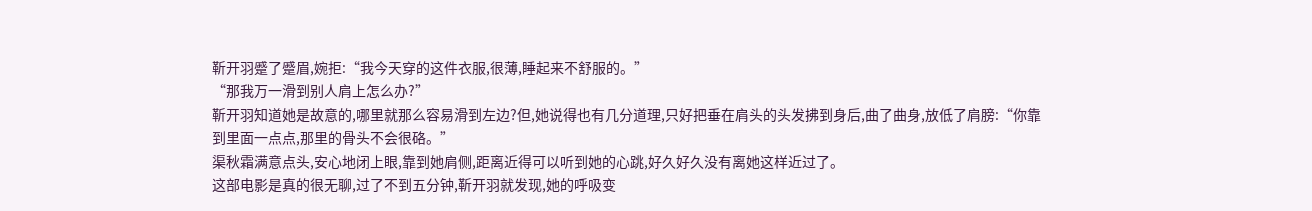靳开羽蹙了蹙眉,婉拒:“我今天穿的这件衣服,很薄,睡起来不舒服的。”
“那我万一滑到别人肩上怎么办?”
靳开羽知道她是故意的,哪里就那么容易滑到左边?但,她说得也有几分道理,只好把垂在肩头的头发拂到身后,曲了曲身,放低了肩膀:“你靠到里面一点点,那里的骨头不会很硌。”
渠秋霜满意点头,安心地闭上眼,靠到她肩侧,距离近得可以听到她的心跳,好久好久没有离她这样近过了。
这部电影是真的很无聊,过了不到五分钟,靳开羽就发现,她的呼吸变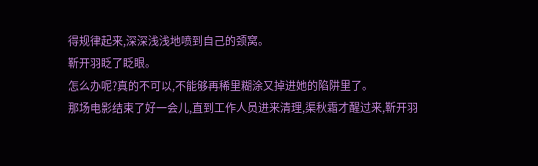得规律起来,深深浅浅地喷到自己的颈窝。
靳开羽眨了眨眼。
怎么办呢?真的不可以,不能够再稀里糊涂又掉进她的陷阱里了。
那场电影结束了好一会儿,直到工作人员进来清理,渠秋霜才醒过来,靳开羽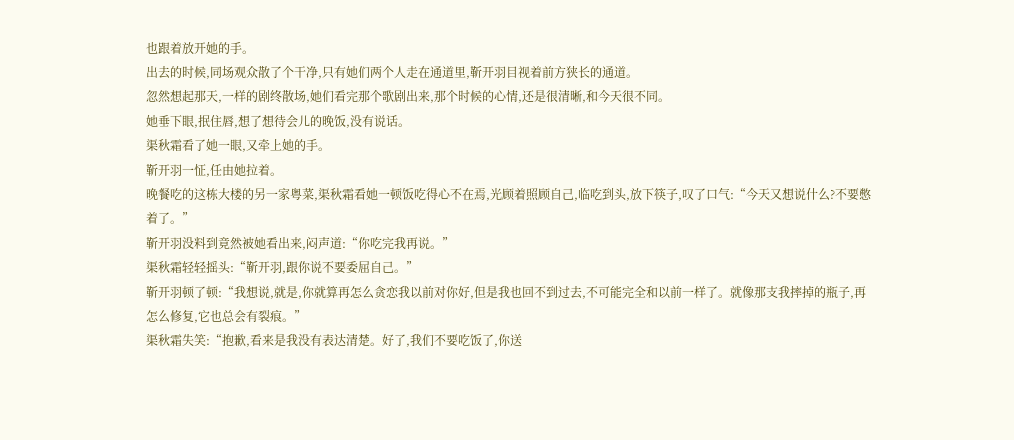也跟着放开她的手。
出去的时候,同场观众散了个干净,只有她们两个人走在通道里,靳开羽目视着前方狭长的通道。
忽然想起那天,一样的剧终散场,她们看完那个歌剧出来,那个时候的心情,还是很清晰,和今天很不同。
她垂下眼,抿住唇,想了想待会儿的晚饭,没有说话。
渠秋霜看了她一眼,又牵上她的手。
靳开羽一怔,任由她拉着。
晚餐吃的这栋大楼的另一家粤菜,渠秋霜看她一顿饭吃得心不在焉,光顾着照顾自己,临吃到头,放下筷子,叹了口气:“今天又想说什么?不要憋着了。”
靳开羽没料到竟然被她看出来,闷声道:“你吃完我再说。”
渠秋霜轻轻摇头:“靳开羽,跟你说不要委屈自己。”
靳开羽顿了顿:“我想说,就是,你就算再怎么贪恋我以前对你好,但是我也回不到过去,不可能完全和以前一样了。就像那支我摔掉的瓶子,再怎么修复,它也总会有裂痕。”
渠秋霜失笑:“抱歉,看来是我没有表达清楚。好了,我们不要吃饭了,你送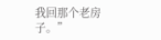我回那个老房子。”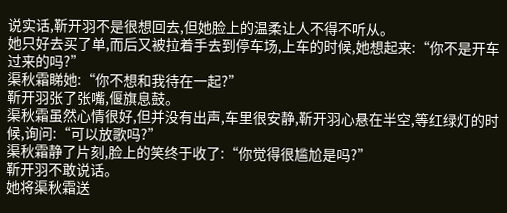说实话,靳开羽不是很想回去,但她脸上的温柔让人不得不听从。
她只好去买了单,而后又被拉着手去到停车场,上车的时候,她想起来:“你不是开车过来的吗?”
渠秋霜睇她:“你不想和我待在一起?”
靳开羽张了张嘴,偃旗息鼓。
渠秋霜虽然心情很好,但并没有出声,车里很安静,靳开羽心悬在半空,等红绿灯的时候,询问:“可以放歌吗?”
渠秋霜静了片刻,脸上的笑终于收了:“你觉得很尴尬是吗?”
靳开羽不敢说话。
她将渠秋霜送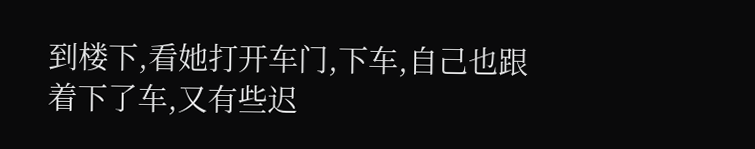到楼下,看她打开车门,下车,自己也跟着下了车,又有些迟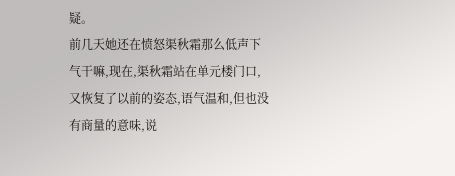疑。
前几天她还在愤怒渠秋霜那么低声下气干嘛,现在,渠秋霜站在单元楼门口,又恢复了以前的姿态,语气温和,但也没有商量的意味,说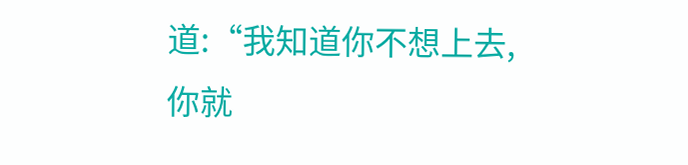道:“我知道你不想上去,你就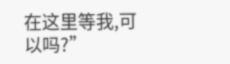在这里等我,可以吗?”